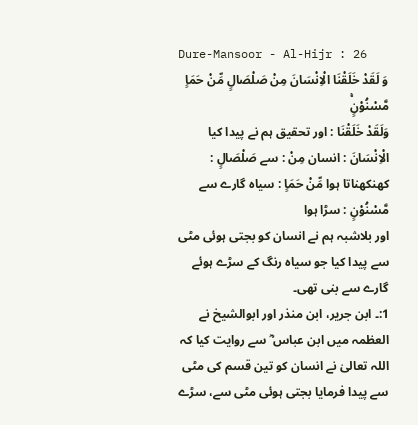Dure-Mansoor - Al-Hijr : 26
وَ لَقَدْ خَلَقْنَا الْاِنْسَانَ مِنْ صَلْصَالٍ مِّنْ حَمَاٍ مَّسْنُوْنٍۚ
وَلَقَدْ خَلَقْنَا : اور تحقیق ہم نے پیدا کیا الْاِنْسَانَ : انسان مِنْ : سے صَلْصَالٍ : کھنکھناتا ہوا مِّنْ حَمَاٍ : سیاہ گارے سے مَّسْنُوْنٍ : سڑا ہوا
اور بلاشبہ ہم نے انسان کو بجتی ہوئی مٹی سے پیدا کیا جو سیاہ رنگ کے سڑے ہوئے گارے سے بنی تھی۔
1:۔ ابن جریر، ابن منذر اور ابوالشیخ نے العظمہ میں ابن عباس ؓ سے روایت کیا کہ اللہ تعالیٰ نے انسان کو تین قسم کی مٹی سے پیدا فرمایا بجتی ہوئی مٹی سے، سڑے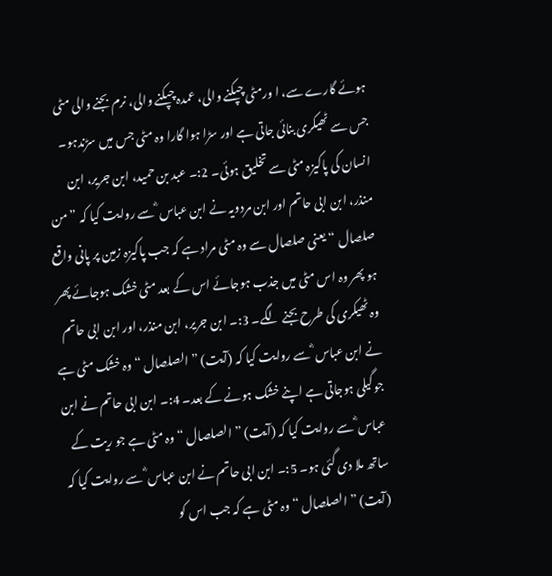ہوئے گارے سے، ا ورمٹی چپکنے والی، عمدہ چپکنے والی، نرم بجنے والی مٹی جس سے ٹھیکری بنائی جاتی ہے اور سڑا ہوا گارا وہ مٹی جس میں سڑندہو۔ انسان کی پاکیزہ مٹی سے تخلیق ہوئی۔ 2:۔ عبد بن حمید، ابن جریر، ابن منذر، ابن ابی حاتم اور ابن مردویہ نے ابن عباس ؓ سے روایت کیا کہ ” من صلصال “ یعنی صلصال سے وہ مٹی مراد ہے کہ جب پاکیزہ زمین پر پانی واقع ہو پھر وہ اس مٹی میں جذب ہوجائے اس کے بعد مٹی خشک ہوجائے پھر وہ ٹھیکری کی طرح بجنے لگے۔ 3:۔ ابن جریر، ابن منذر، اور ابن ابی حاتم نے ابن عباس ؓ سے روایت کیا کہ (آیت) ” الصلصال “ وہ خشک مٹی ہے جو گیلی ہوجاتی ہے اپنے خشک ہونے کے بعد۔ 4:۔ ابن ابی حاتم نے ابن عباس ؓ سے روایت کیا کہ (آیت) ” الصلصال “ وہ مٹی ہے جو ریت کے ساتھ ملا دی گئی ہو۔ 5:۔ ابن ابی حاتم نے ابن عباس ؓ سے روایت کیا کہ (آیت) ” الصلصال “ وہ مٹی ہے کہ جب اس کو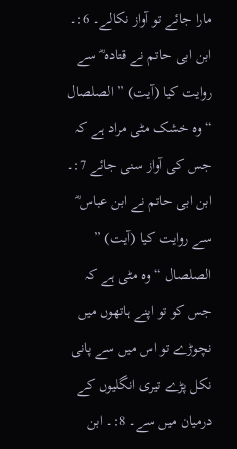مارا جائے تو آواز نکالے۔ 6:۔ ابن ابی حاتم نے قتادہ ؓ سے روایت کیا (آیت) ” الصلصال “ وہ خشک مٹی مراد ہے کہ جس کی آواز سنی جائے 7:۔ ابن ابی حاتم نے ابن عباس ؓ سے روایت کیا (آیت) ” الصلصال “ وہ مٹی ہے کہ جس کو تو اپنے ہاتھوں میں نچوڑے تو اس میں سے پانی نکل پڑے تیری انگلیوں کے درمیان میں سے۔ 8:۔ ابن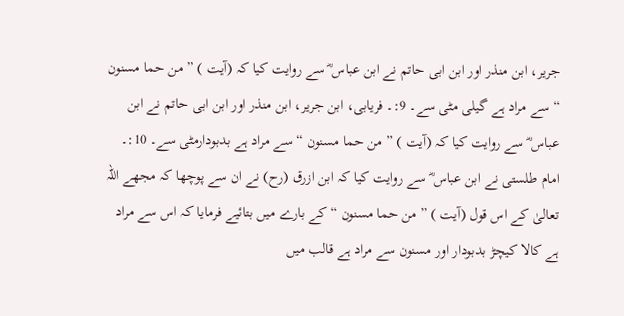جریر، ابن منذر اور ابن ابی حاتم نے ابن عباس ؓ سے روایت کیا کہ (آیت ) ” من حما مسنون “ سے مراد ہے گیلی مٹی سے۔ 9:۔ فریابی، ابن جریر، ابن منذر اور ابن ابی حاتم نے ابن عباس ؓ سے روایت کیا کہ (آیت ) ” من حما مسنون “ سے مراد ہے بدبودارمٹی سے۔ 10:۔ امام طلستی نے ابن عباس ؓ سے روایت کیا کہ ابن ازرق (رح) نے ان سے پوچھا کہ مجھے اللہ تعالیٰ کے اس قول (آیت ) ” من حما مسنون “ کے بارے میں بتائیے فرمایا کہ اس سے مراد ہے کالا کیچڑ بدبودار اور مسنون سے مراد ہے قالب میں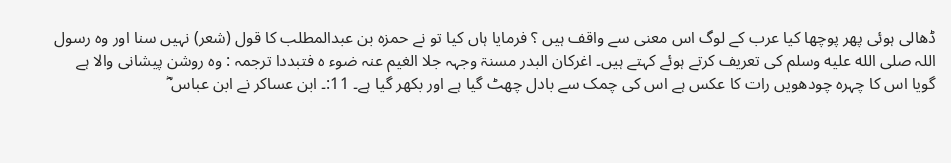ڈھالی ہوئی پھر پوچھا کیا عرب کے لوگ اس معنی سے واقف ہیں ؟ فرمایا ہاں کیا تو نے حمزہ بن عبدالمطلب کا قول (شعر) نہیں سنا اور وہ رسول اللہ صلى الله عليه وسلم کی تعریف کرتے ہوئے کہتے ہیں۔ اغرکان البدر مسنۃ وجہہ جلا الغیم عنہ ضوء ہ فتبددا ترجمہ : وہ روشن پیشانی والا ہے گویا اس کا چہرہ چودھویں رات کا عکس ہے اس کی چمک سے بادل چھٹ گیا ہے اور بکھر گیا ہے۔ 11:۔ ابن عساکر نے ابن عباس ؓ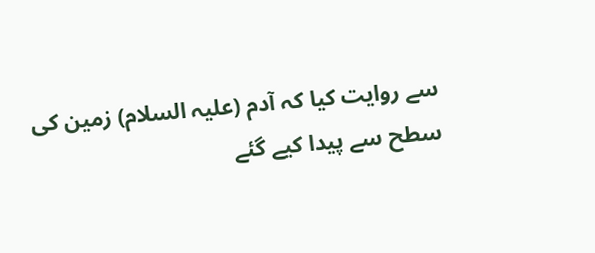سے روایت کیا کہ آدم (علیہ السلام) زمین کی سطح سے پیدا کیے گئے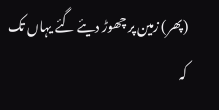(پھر) زمین پر چھوڑ دیئے گئے یہاں تک کہ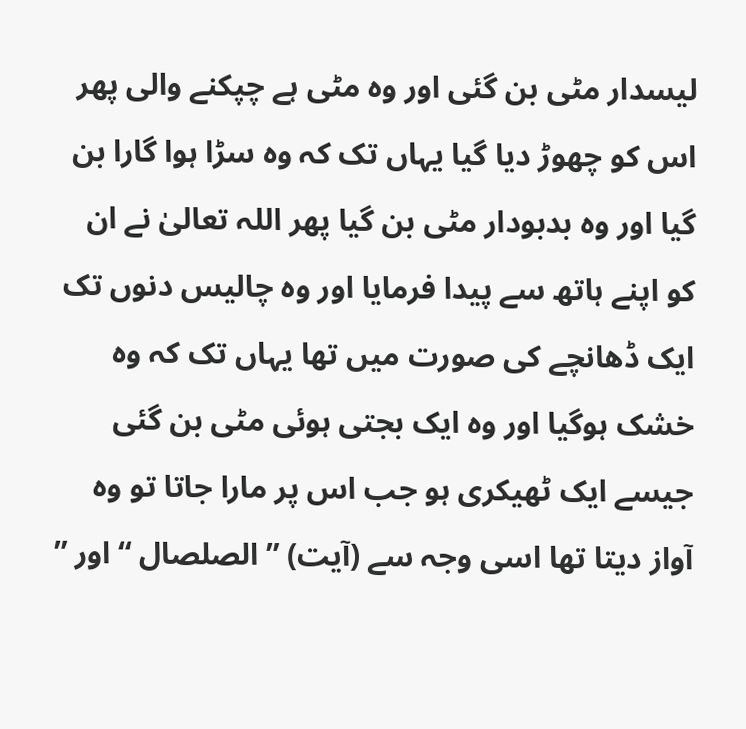لیسدار مٹی بن گئی اور وہ مٹی ہے چپکنے والی پھر اس کو چھوڑ دیا گیا یہاں تک کہ وہ سڑا ہوا گارا بن گیا اور وہ بدبودار مٹی بن گیا پھر اللہ تعالیٰ نے ان کو اپنے ہاتھ سے پیدا فرمایا اور وہ چالیس دنوں تک ایک ڈھانچے کی صورت میں تھا یہاں تک کہ وہ خشک ہوگیا اور وہ ایک بجتی ہوئی مٹی بن گئی جیسے ایک ٹھیکری ہو جب اس پر مارا جاتا تو وہ آواز دیتا تھا اسی وجہ سے (آیت) ” الصلصال “ اور ”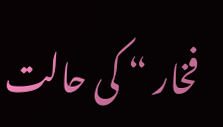فخار “ کی حالت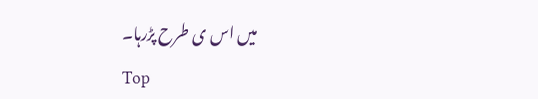میں اس ی طرح پڑرہا۔
Top